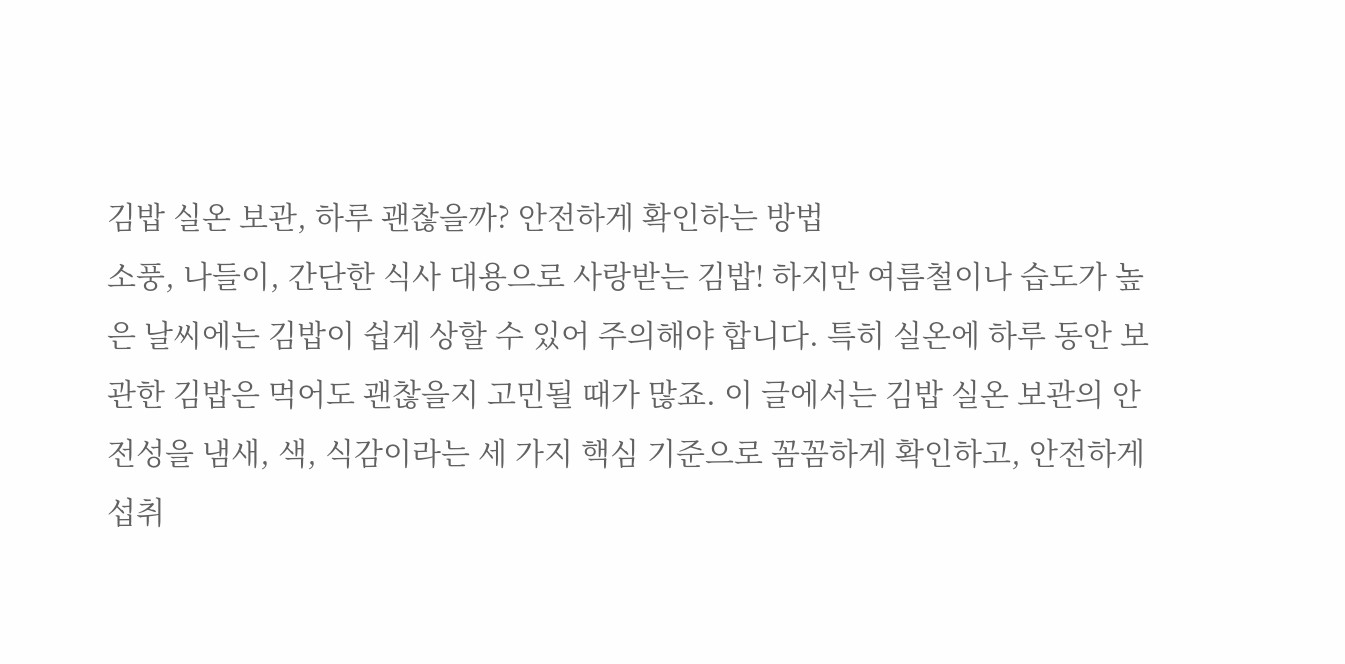김밥 실온 보관, 하루 괜찮을까? 안전하게 확인하는 방법
소풍, 나들이, 간단한 식사 대용으로 사랑받는 김밥! 하지만 여름철이나 습도가 높은 날씨에는 김밥이 쉽게 상할 수 있어 주의해야 합니다. 특히 실온에 하루 동안 보관한 김밥은 먹어도 괜찮을지 고민될 때가 많죠. 이 글에서는 김밥 실온 보관의 안전성을 냄새, 색, 식감이라는 세 가지 핵심 기준으로 꼼꼼하게 확인하고, 안전하게 섭취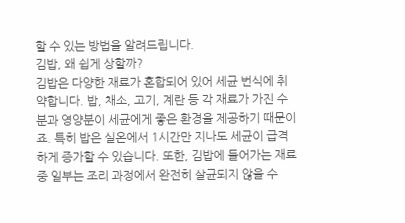할 수 있는 방법을 알려드립니다.
김밥, 왜 쉽게 상할까?
김밥은 다양한 재료가 혼합되어 있어 세균 번식에 취약합니다. 밥, 채소, 고기, 계란 등 각 재료가 가진 수분과 영양분이 세균에게 좋은 환경을 제공하기 때문이죠. 특히 밥은 실온에서 1시간만 지나도 세균이 급격하게 증가할 수 있습니다. 또한, 김밥에 들어가는 재료 중 일부는 조리 과정에서 완전히 살균되지 않을 수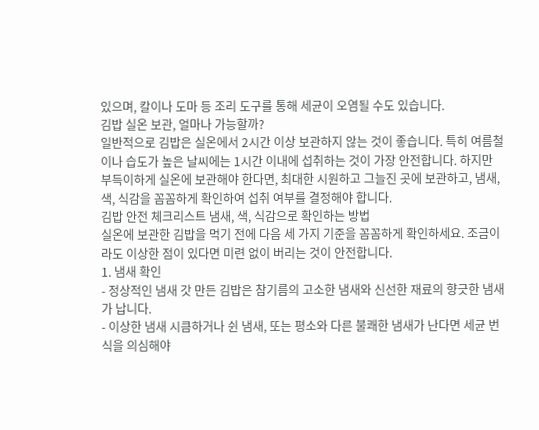있으며, 칼이나 도마 등 조리 도구를 통해 세균이 오염될 수도 있습니다.
김밥 실온 보관, 얼마나 가능할까?
일반적으로 김밥은 실온에서 2시간 이상 보관하지 않는 것이 좋습니다. 특히 여름철이나 습도가 높은 날씨에는 1시간 이내에 섭취하는 것이 가장 안전합니다. 하지만 부득이하게 실온에 보관해야 한다면, 최대한 시원하고 그늘진 곳에 보관하고, 냄새, 색, 식감을 꼼꼼하게 확인하여 섭취 여부를 결정해야 합니다.
김밥 안전 체크리스트 냄새, 색, 식감으로 확인하는 방법
실온에 보관한 김밥을 먹기 전에 다음 세 가지 기준을 꼼꼼하게 확인하세요. 조금이라도 이상한 점이 있다면 미련 없이 버리는 것이 안전합니다.
1. 냄새 확인
- 정상적인 냄새 갓 만든 김밥은 참기름의 고소한 냄새와 신선한 재료의 향긋한 냄새가 납니다.
- 이상한 냄새 시큼하거나 쉰 냄새, 또는 평소와 다른 불쾌한 냄새가 난다면 세균 번식을 의심해야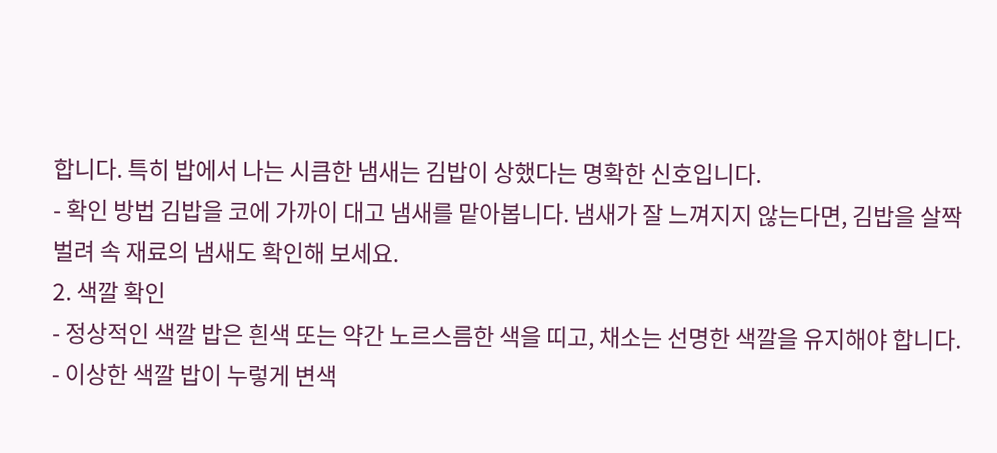합니다. 특히 밥에서 나는 시큼한 냄새는 김밥이 상했다는 명확한 신호입니다.
- 확인 방법 김밥을 코에 가까이 대고 냄새를 맡아봅니다. 냄새가 잘 느껴지지 않는다면, 김밥을 살짝 벌려 속 재료의 냄새도 확인해 보세요.
2. 색깔 확인
- 정상적인 색깔 밥은 흰색 또는 약간 노르스름한 색을 띠고, 채소는 선명한 색깔을 유지해야 합니다.
- 이상한 색깔 밥이 누렇게 변색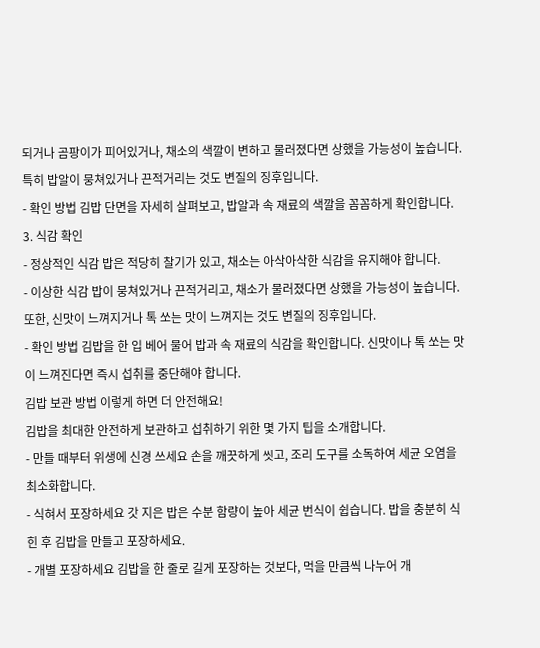되거나 곰팡이가 피어있거나, 채소의 색깔이 변하고 물러졌다면 상했을 가능성이 높습니다. 특히 밥알이 뭉쳐있거나 끈적거리는 것도 변질의 징후입니다.
- 확인 방법 김밥 단면을 자세히 살펴보고, 밥알과 속 재료의 색깔을 꼼꼼하게 확인합니다.
3. 식감 확인
- 정상적인 식감 밥은 적당히 찰기가 있고, 채소는 아삭아삭한 식감을 유지해야 합니다.
- 이상한 식감 밥이 뭉쳐있거나 끈적거리고, 채소가 물러졌다면 상했을 가능성이 높습니다. 또한, 신맛이 느껴지거나 톡 쏘는 맛이 느껴지는 것도 변질의 징후입니다.
- 확인 방법 김밥을 한 입 베어 물어 밥과 속 재료의 식감을 확인합니다. 신맛이나 톡 쏘는 맛이 느껴진다면 즉시 섭취를 중단해야 합니다.
김밥 보관 방법 이렇게 하면 더 안전해요!
김밥을 최대한 안전하게 보관하고 섭취하기 위한 몇 가지 팁을 소개합니다.
- 만들 때부터 위생에 신경 쓰세요 손을 깨끗하게 씻고, 조리 도구를 소독하여 세균 오염을 최소화합니다.
- 식혀서 포장하세요 갓 지은 밥은 수분 함량이 높아 세균 번식이 쉽습니다. 밥을 충분히 식힌 후 김밥을 만들고 포장하세요.
- 개별 포장하세요 김밥을 한 줄로 길게 포장하는 것보다, 먹을 만큼씩 나누어 개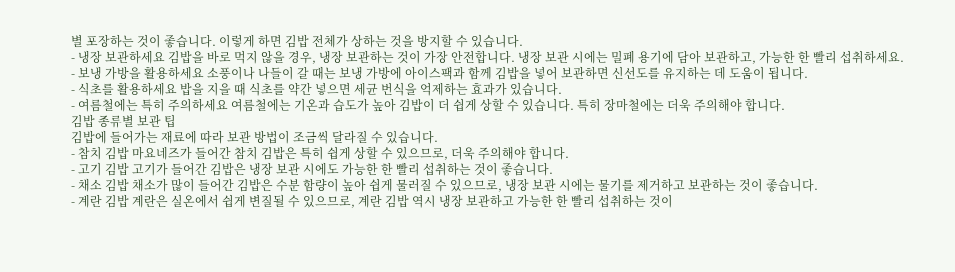별 포장하는 것이 좋습니다. 이렇게 하면 김밥 전체가 상하는 것을 방지할 수 있습니다.
- 냉장 보관하세요 김밥을 바로 먹지 않을 경우, 냉장 보관하는 것이 가장 안전합니다. 냉장 보관 시에는 밀폐 용기에 담아 보관하고, 가능한 한 빨리 섭취하세요.
- 보냉 가방을 활용하세요 소풍이나 나들이 갈 때는 보냉 가방에 아이스팩과 함께 김밥을 넣어 보관하면 신선도를 유지하는 데 도움이 됩니다.
- 식초를 활용하세요 밥을 지을 때 식초를 약간 넣으면 세균 번식을 억제하는 효과가 있습니다.
- 여름철에는 특히 주의하세요 여름철에는 기온과 습도가 높아 김밥이 더 쉽게 상할 수 있습니다. 특히 장마철에는 더욱 주의해야 합니다.
김밥 종류별 보관 팁
김밥에 들어가는 재료에 따라 보관 방법이 조금씩 달라질 수 있습니다.
- 참치 김밥 마요네즈가 들어간 참치 김밥은 특히 쉽게 상할 수 있으므로, 더욱 주의해야 합니다.
- 고기 김밥 고기가 들어간 김밥은 냉장 보관 시에도 가능한 한 빨리 섭취하는 것이 좋습니다.
- 채소 김밥 채소가 많이 들어간 김밥은 수분 함량이 높아 쉽게 물러질 수 있으므로, 냉장 보관 시에는 물기를 제거하고 보관하는 것이 좋습니다.
- 계란 김밥 계란은 실온에서 쉽게 변질될 수 있으므로, 계란 김밥 역시 냉장 보관하고 가능한 한 빨리 섭취하는 것이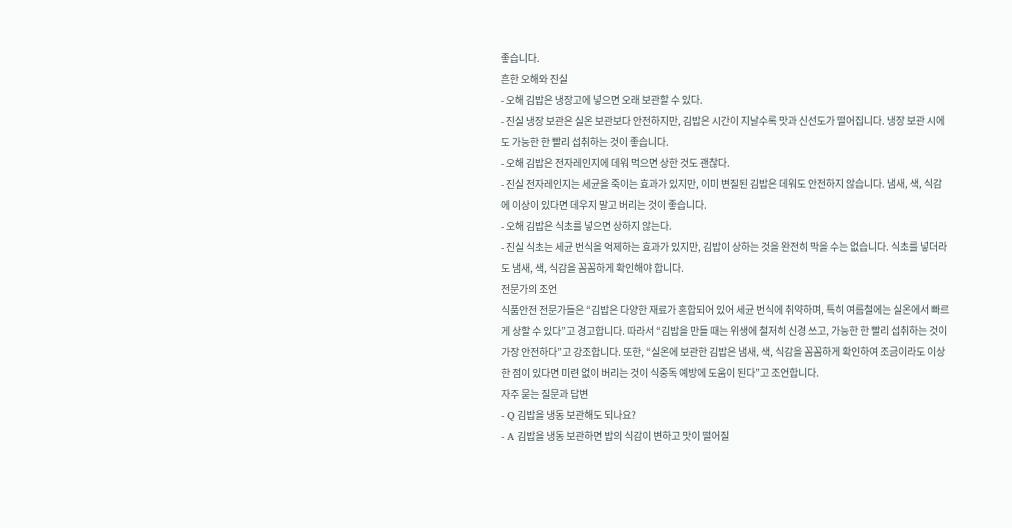좋습니다.
흔한 오해와 진실
- 오해 김밥은 냉장고에 넣으면 오래 보관할 수 있다.
- 진실 냉장 보관은 실온 보관보다 안전하지만, 김밥은 시간이 지날수록 맛과 신선도가 떨어집니다. 냉장 보관 시에도 가능한 한 빨리 섭취하는 것이 좋습니다.
- 오해 김밥은 전자레인지에 데워 먹으면 상한 것도 괜찮다.
- 진실 전자레인지는 세균을 죽이는 효과가 있지만, 이미 변질된 김밥은 데워도 안전하지 않습니다. 냄새, 색, 식감에 이상이 있다면 데우지 말고 버리는 것이 좋습니다.
- 오해 김밥은 식초를 넣으면 상하지 않는다.
- 진실 식초는 세균 번식을 억제하는 효과가 있지만, 김밥이 상하는 것을 완전히 막을 수는 없습니다. 식초를 넣더라도 냄새, 색, 식감을 꼼꼼하게 확인해야 합니다.
전문가의 조언
식품안전 전문가들은 “김밥은 다양한 재료가 혼합되어 있어 세균 번식에 취약하며, 특히 여름철에는 실온에서 빠르게 상할 수 있다”고 경고합니다. 따라서 “김밥을 만들 때는 위생에 철저히 신경 쓰고, 가능한 한 빨리 섭취하는 것이 가장 안전하다”고 강조합니다. 또한, “실온에 보관한 김밥은 냄새, 색, 식감을 꼼꼼하게 확인하여 조금이라도 이상한 점이 있다면 미련 없이 버리는 것이 식중독 예방에 도움이 된다”고 조언합니다.
자주 묻는 질문과 답변
- Q 김밥을 냉동 보관해도 되나요?
- A 김밥을 냉동 보관하면 밥의 식감이 변하고 맛이 떨어질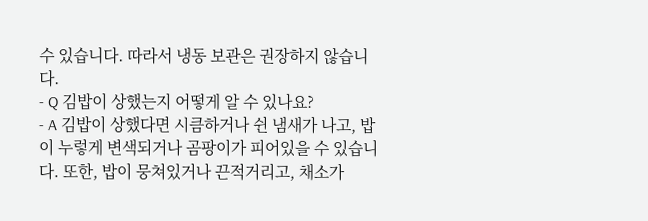수 있습니다. 따라서 냉동 보관은 권장하지 않습니다.
- Q 김밥이 상했는지 어떻게 알 수 있나요?
- A 김밥이 상했다면 시큼하거나 쉰 냄새가 나고, 밥이 누렇게 변색되거나 곰팡이가 피어있을 수 있습니다. 또한, 밥이 뭉쳐있거나 끈적거리고, 채소가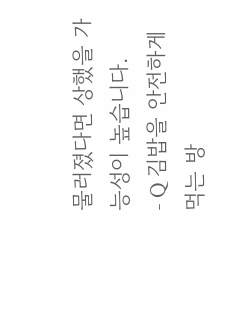물러졌다면 상했을 가능성이 높습니다.
- Q 김밥을 안전하게 먹는 방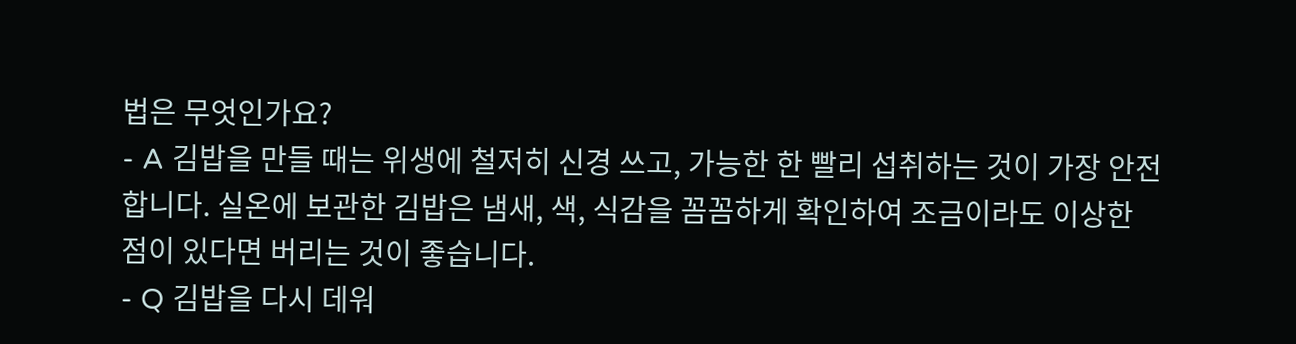법은 무엇인가요?
- A 김밥을 만들 때는 위생에 철저히 신경 쓰고, 가능한 한 빨리 섭취하는 것이 가장 안전합니다. 실온에 보관한 김밥은 냄새, 색, 식감을 꼼꼼하게 확인하여 조금이라도 이상한 점이 있다면 버리는 것이 좋습니다.
- Q 김밥을 다시 데워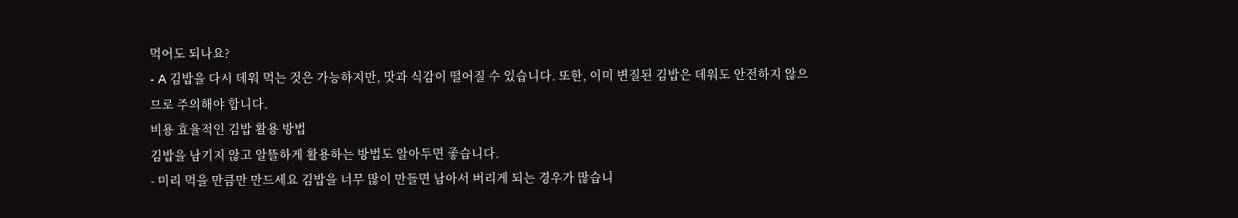먹어도 되나요?
- A 김밥을 다시 데워 먹는 것은 가능하지만, 맛과 식감이 떨어질 수 있습니다. 또한, 이미 변질된 김밥은 데워도 안전하지 않으므로 주의해야 합니다.
비용 효율적인 김밥 활용 방법
김밥을 남기지 않고 알뜰하게 활용하는 방법도 알아두면 좋습니다.
- 미리 먹을 만큼만 만드세요 김밥을 너무 많이 만들면 남아서 버리게 되는 경우가 많습니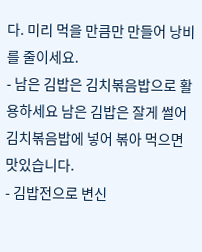다. 미리 먹을 만큼만 만들어 낭비를 줄이세요.
- 남은 김밥은 김치볶음밥으로 활용하세요 남은 김밥은 잘게 썰어 김치볶음밥에 넣어 볶아 먹으면 맛있습니다.
- 김밥전으로 변신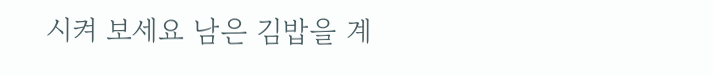시켜 보세요 남은 김밥을 계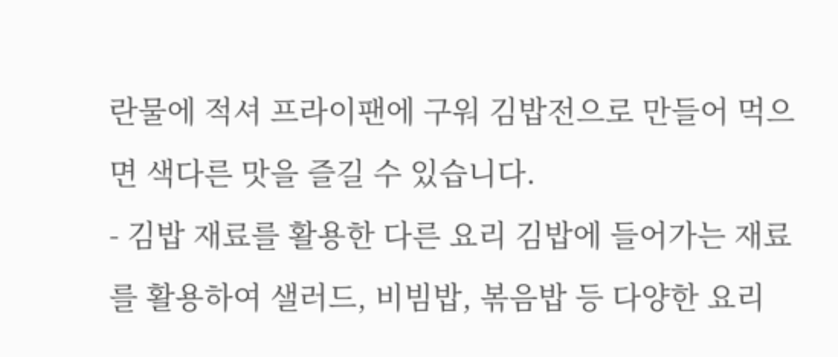란물에 적셔 프라이팬에 구워 김밥전으로 만들어 먹으면 색다른 맛을 즐길 수 있습니다.
- 김밥 재료를 활용한 다른 요리 김밥에 들어가는 재료를 활용하여 샐러드, 비빔밥, 볶음밥 등 다양한 요리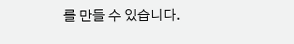를 만들 수 있습니다.